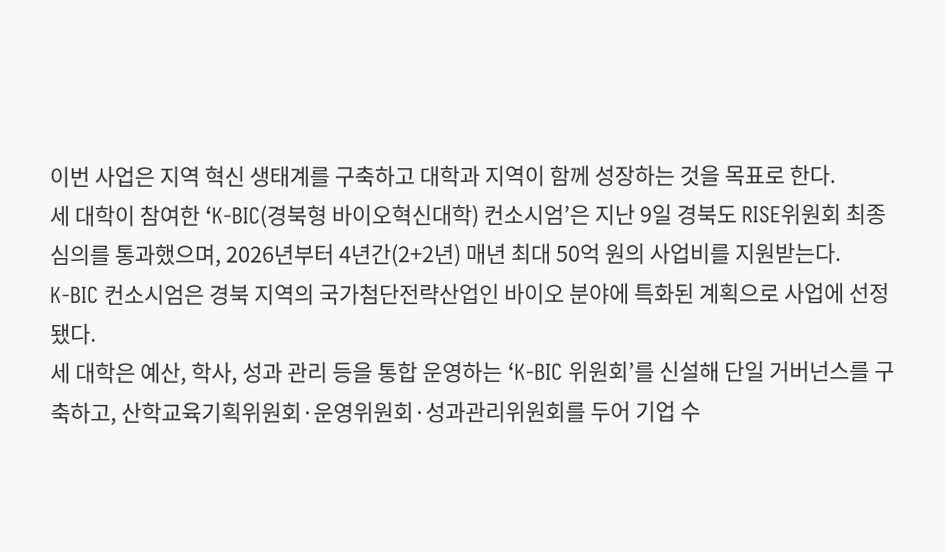이번 사업은 지역 혁신 생태계를 구축하고 대학과 지역이 함께 성장하는 것을 목표로 한다.
세 대학이 참여한 ‘K-BIC(경북형 바이오혁신대학) 컨소시엄’은 지난 9일 경북도 RISE위원회 최종 심의를 통과했으며, 2026년부터 4년간(2+2년) 매년 최대 50억 원의 사업비를 지원받는다.
K-BIC 컨소시엄은 경북 지역의 국가첨단전략산업인 바이오 분야에 특화된 계획으로 사업에 선정됐다.
세 대학은 예산, 학사, 성과 관리 등을 통합 운영하는 ‘K-BIC 위원회’를 신설해 단일 거버넌스를 구축하고, 산학교육기획위원회·운영위원회·성과관리위원회를 두어 기업 수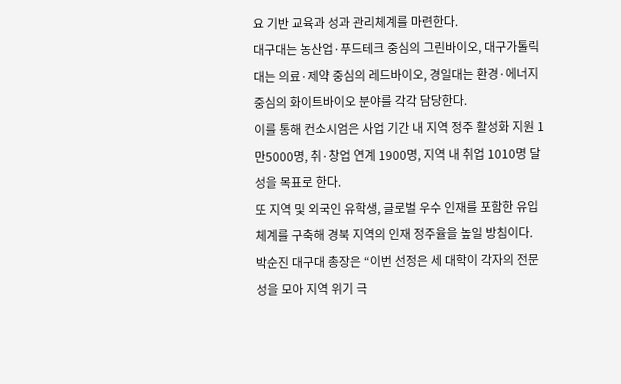요 기반 교육과 성과 관리체계를 마련한다.
대구대는 농산업·푸드테크 중심의 그린바이오, 대구가톨릭대는 의료·제약 중심의 레드바이오, 경일대는 환경·에너지 중심의 화이트바이오 분야를 각각 담당한다.
이를 통해 컨소시엄은 사업 기간 내 지역 정주 활성화 지원 1만5000명, 취·창업 연계 1900명, 지역 내 취업 1010명 달성을 목표로 한다.
또 지역 및 외국인 유학생, 글로벌 우수 인재를 포함한 유입 체계를 구축해 경북 지역의 인재 정주율을 높일 방침이다.
박순진 대구대 총장은 “이번 선정은 세 대학이 각자의 전문성을 모아 지역 위기 극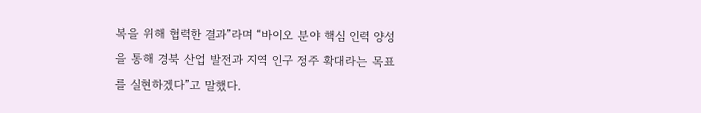복을 위해 협력한 결과”라며 “바이오 분야 핵심 인력 양성을 통해 경북 산업 발전과 지역 인구 정주 확대라는 목표를 실현하겠다”고 말했다.